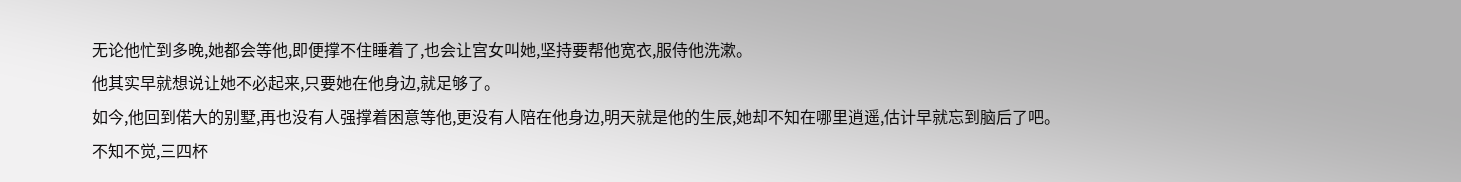无论他忙到多晚,她都会等他,即便撑不住睡着了,也会让宫女叫她,坚持要帮他宽衣,服侍他洗漱。
他其实早就想说让她不必起来,只要她在他身边,就足够了。
如今,他回到偌大的别墅,再也没有人强撑着困意等他,更没有人陪在他身边,明天就是他的生辰,她却不知在哪里逍遥,估计早就忘到脑后了吧。
不知不觉,三四杯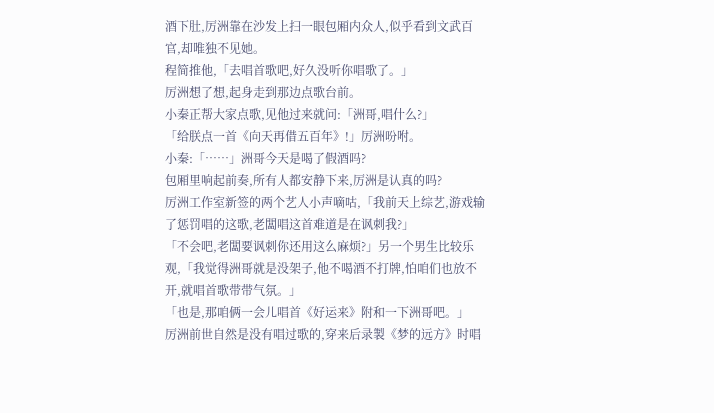酒下肚,厉洲靠在沙发上扫一眼包厢内众人,似乎看到文武百官,却唯独不见她。
程简推他,「去唱首歌吧,好久没听你唱歌了。」
厉洲想了想,起身走到那边点歌台前。
小秦正帮大家点歌,见他过来就问:「洲哥,唱什么?」
「给朕点一首《向天再借五百年》!」厉洲吩咐。
小秦:「……」洲哥今天是喝了假酒吗?
包厢里响起前奏,所有人都安静下来,厉洲是认真的吗?
厉洲工作室新签的两个艺人小声嘀咕,「我前天上综艺,游戏输了惩罚唱的这歌,老闆唱这首难道是在讽刺我?」
「不会吧,老闆要讽刺你还用这么麻烦?」另一个男生比较乐观,「我觉得洲哥就是没架子,他不喝酒不打牌,怕咱们也放不开,就唱首歌带带气氛。」
「也是,那咱俩一会儿唱首《好运来》附和一下洲哥吧。」
厉洲前世自然是没有唱过歌的,穿来后录製《梦的远方》时唱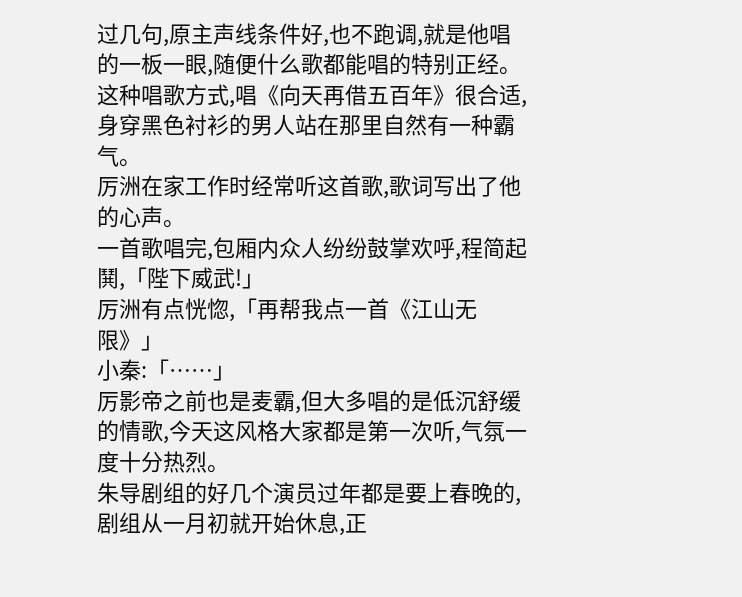过几句,原主声线条件好,也不跑调,就是他唱的一板一眼,随便什么歌都能唱的特别正经。
这种唱歌方式,唱《向天再借五百年》很合适,身穿黑色衬衫的男人站在那里自然有一种霸气。
厉洲在家工作时经常听这首歌,歌词写出了他的心声。
一首歌唱完,包厢内众人纷纷鼓掌欢呼,程简起鬨,「陛下威武!」
厉洲有点恍惚,「再帮我点一首《江山无限》」
小秦:「……」
厉影帝之前也是麦霸,但大多唱的是低沉舒缓的情歌,今天这风格大家都是第一次听,气氛一度十分热烈。
朱导剧组的好几个演员过年都是要上春晚的,剧组从一月初就开始休息,正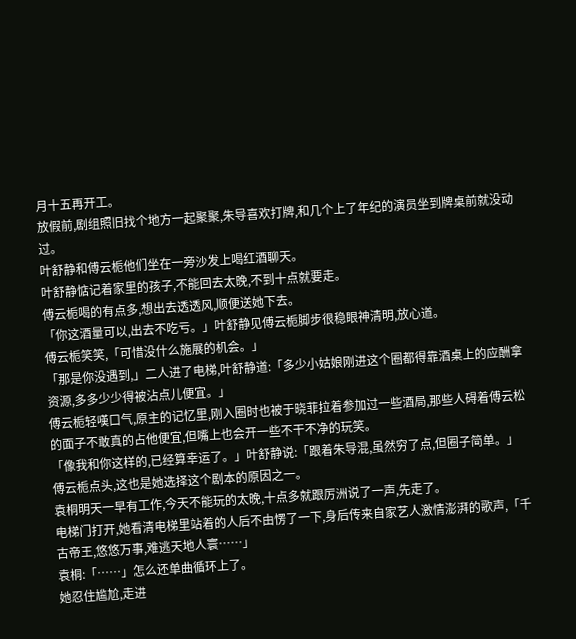月十五再开工。
放假前,剧组照旧找个地方一起聚聚,朱导喜欢打牌,和几个上了年纪的演员坐到牌桌前就没动过。
叶舒静和傅云栀他们坐在一旁沙发上喝红酒聊天。
叶舒静惦记着家里的孩子,不能回去太晚,不到十点就要走。
傅云栀喝的有点多,想出去透透风,顺便送她下去。
「你这酒量可以,出去不吃亏。」叶舒静见傅云栀脚步很稳眼神清明,放心道。
傅云栀笑笑,「可惜没什么施展的机会。」
「那是你没遇到,」二人进了电梯,叶舒静道:「多少小姑娘刚进这个圈都得靠酒桌上的应酬拿资源,多多少少得被沾点儿便宜。」
傅云栀轻嘆口气,原主的记忆里,刚入圈时也被于晓菲拉着参加过一些酒局,那些人碍着傅云松的面子不敢真的占他便宜,但嘴上也会开一些不干不净的玩笑。
「像我和你这样的,已经算幸运了。」叶舒静说:「跟着朱导混,虽然穷了点,但圈子简单。」
傅云栀点头,这也是她选择这个剧本的原因之一。
袁桐明天一早有工作,今天不能玩的太晚,十点多就跟厉洲说了一声,先走了。
电梯门打开,她看清电梯里站着的人后不由愣了一下,身后传来自家艺人激情澎湃的歌声,「千古帝王,悠悠万事,难逃天地人寰……」
袁桐:「……」怎么还单曲循环上了。
她忍住尴尬,走进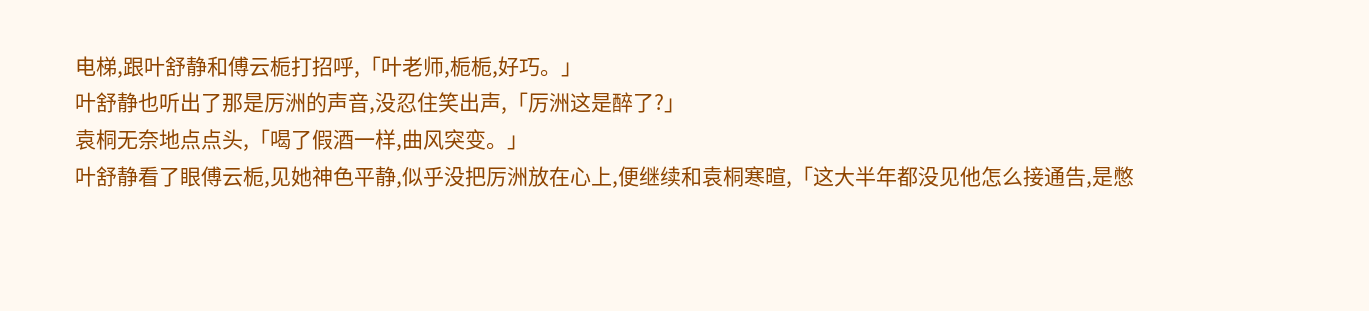电梯,跟叶舒静和傅云栀打招呼,「叶老师,栀栀,好巧。」
叶舒静也听出了那是厉洲的声音,没忍住笑出声,「厉洲这是醉了?」
袁桐无奈地点点头,「喝了假酒一样,曲风突变。」
叶舒静看了眼傅云栀,见她神色平静,似乎没把厉洲放在心上,便继续和袁桐寒暄,「这大半年都没见他怎么接通告,是憋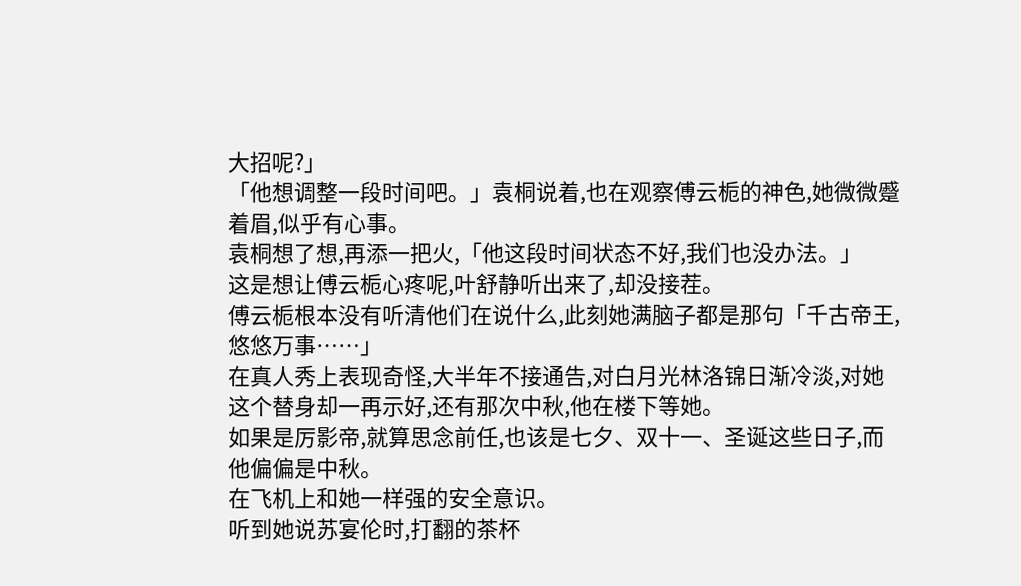大招呢?」
「他想调整一段时间吧。」袁桐说着,也在观察傅云栀的神色,她微微蹙着眉,似乎有心事。
袁桐想了想,再添一把火,「他这段时间状态不好,我们也没办法。」
这是想让傅云栀心疼呢,叶舒静听出来了,却没接茬。
傅云栀根本没有听清他们在说什么,此刻她满脑子都是那句「千古帝王,悠悠万事……」
在真人秀上表现奇怪,大半年不接通告,对白月光林洛锦日渐冷淡,对她这个替身却一再示好,还有那次中秋,他在楼下等她。
如果是厉影帝,就算思念前任,也该是七夕、双十一、圣诞这些日子,而他偏偏是中秋。
在飞机上和她一样强的安全意识。
听到她说苏宴伦时,打翻的茶杯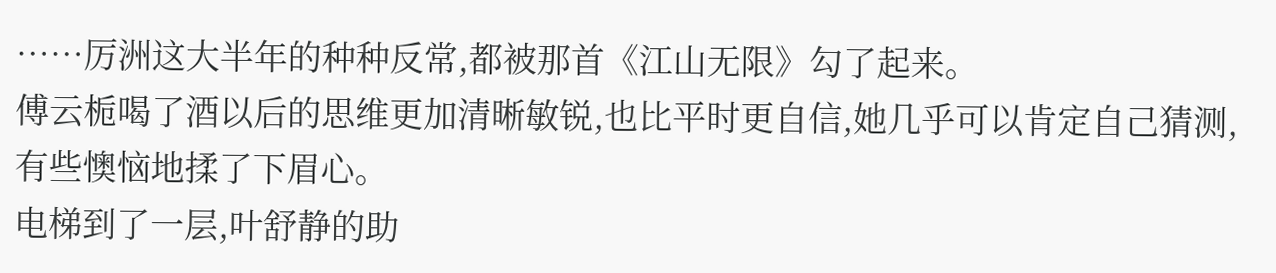……厉洲这大半年的种种反常,都被那首《江山无限》勾了起来。
傅云栀喝了酒以后的思维更加清晰敏锐,也比平时更自信,她几乎可以肯定自己猜测,有些懊恼地揉了下眉心。
电梯到了一层,叶舒静的助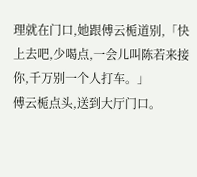理就在门口,她跟傅云栀道别,「快上去吧,少喝点,一会儿叫陈若来接你,千万别一个人打车。」
傅云栀点头,送到大厅门口。